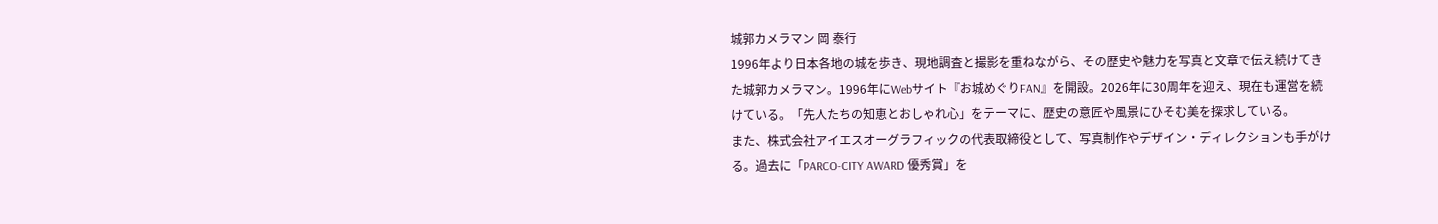城郭カメラマン 岡 泰行
1996年より日本各地の城を歩き、現地調査と撮影を重ねながら、その歴史や魅力を写真と文章で伝え続けてきた城郭カメラマン。1996年にWebサイト『お城めぐりFAN』を開設。2026年に30周年を迎え、現在も運営を続けている。「先人たちの知恵とおしゃれ心」をテーマに、歴史の意匠や風景にひそむ美を探求している。
また、株式会社アイエスオーグラフィックの代表取締役として、写真制作やデザイン・ディレクションも手がける。過去に「PARCO-CITY AWARD 優秀賞」を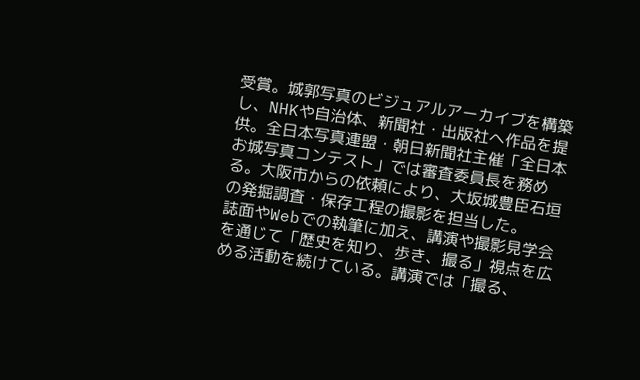受賞。城郭写真のビジュアルアーカイブを構築し、NHKや自治体、新聞社・出版社へ作品を提供。全日本写真連盟・朝日新聞社主催「全日本お城写真コンテスト」では審査委員長を務める。大阪市からの依頼により、大坂城豊臣石垣の発掘調査・保存工程の撮影を担当した。
誌面やWebでの執筆に加え、講演や撮影見学会を通じて「歴史を知り、歩き、撮る」視点を広める活動を続けている。講演では「撮る、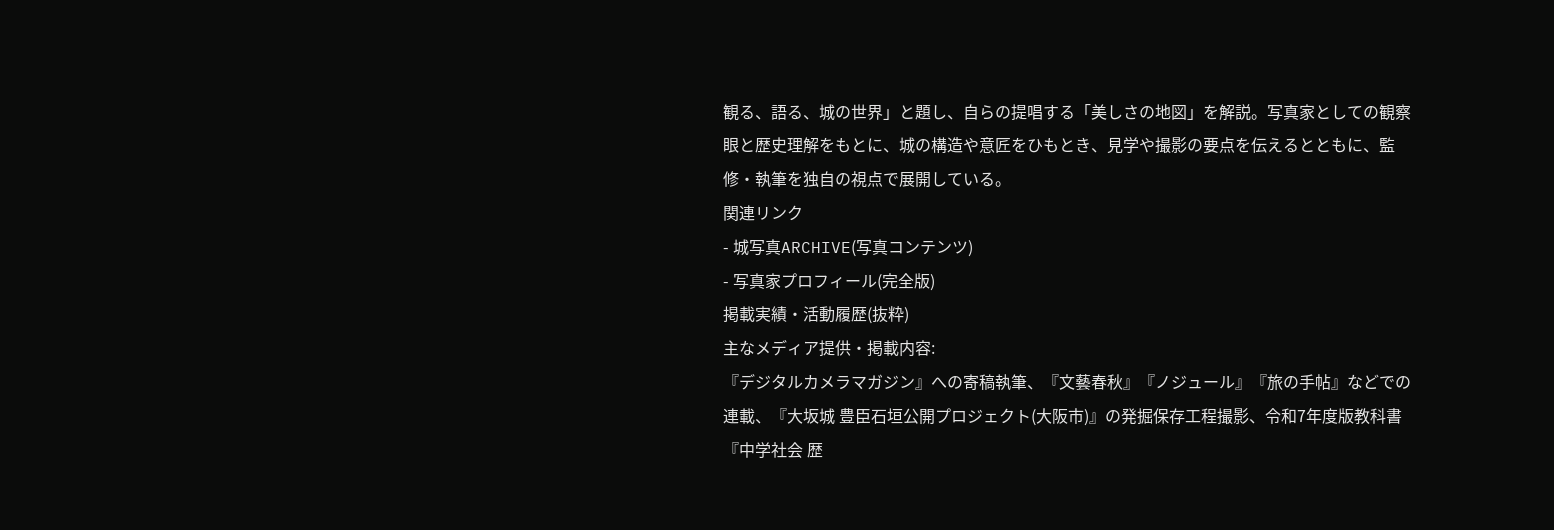観る、語る、城の世界」と題し、自らの提唱する「美しさの地図」を解説。写真家としての観察眼と歴史理解をもとに、城の構造や意匠をひもとき、見学や撮影の要点を伝えるとともに、監修・執筆を独自の視点で展開している。
関連リンク
- 城写真ARCHIVE(写真コンテンツ)
- 写真家プロフィール(完全版)
掲載実績・活動履歴(抜粋)
主なメディア提供・掲載内容:
『デジタルカメラマガジン』への寄稿執筆、『文藝春秋』『ノジュール』『旅の手帖』などでの連載、『大坂城 豊臣石垣公開プロジェクト(大阪市)』の発掘保存工程撮影、令和7年度版教科書『中学社会 歴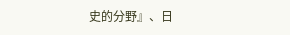史的分野』、日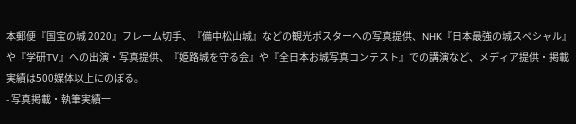本郵便『国宝の城 2020』フレーム切手、『備中松山城』などの観光ポスターへの写真提供、NHK『日本最強の城スペシャル』や『学研TV』への出演・写真提供、『姫路城を守る会』や『全日本お城写真コンテスト』での講演など、メディア提供・掲載実績は500媒体以上にのぼる。
- 写真掲載・執筆実績一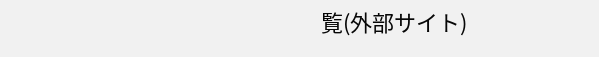覧(外部サイト)